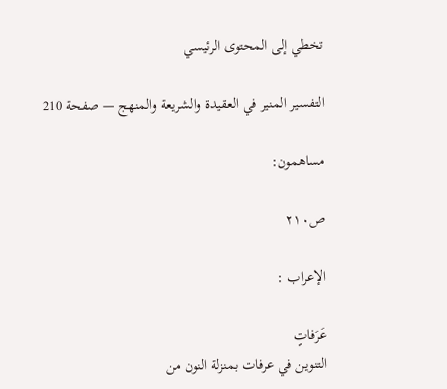تخطي إلى المحتوى الرئيسي

التفسير المنير في العقيدة والشريعة والمنهج — صفحة 210

مساهمون:

ص٢١٠

الإعراب :

عَرَفاتٍ
التنوين في عرفات بمنزلة النون من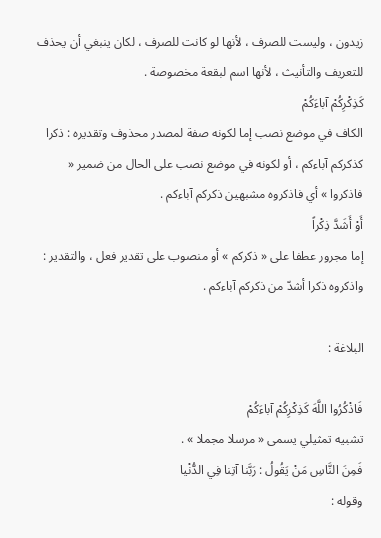زيدون ، وليست للصرف ، لأنها لو كانت للصرف ، لكان ينبغي أن يحذف للتعريف والتأنيث ، لأنها اسم لبقعة مخصوصة .
كَذِكْرِكُمْ آباءَكُمْ
الكاف في موضع نصب إما لكونه صفة لمصدر محذوف وتقديره : ذكرا كذكركم آباءكم ، أو لكونه في موضع نصب على الحال من ضمير « فاذكروا » أي فاذكروه مشبهين ذكركم آباءكم .
أَوْ أَشَدَّ ذِكْراً
إما مجرور عطفا على « ذكركم » أو منصوب على تقدير فعل ، والتقدير : واذكروه ذكرا أشدّ من ذكركم آباءكم .

البلاغة :

فَاذْكُرُوا اللَّهَ كَذِكْرِكُمْ آباءَكُمْ
تشبيه تمثيلي يسمى « مرسلا مجملا » .
فَمِنَ النَّاسِ مَنْ يَقُولُ : رَبَّنا آتِنا فِي الدُّنْيا
وقوله :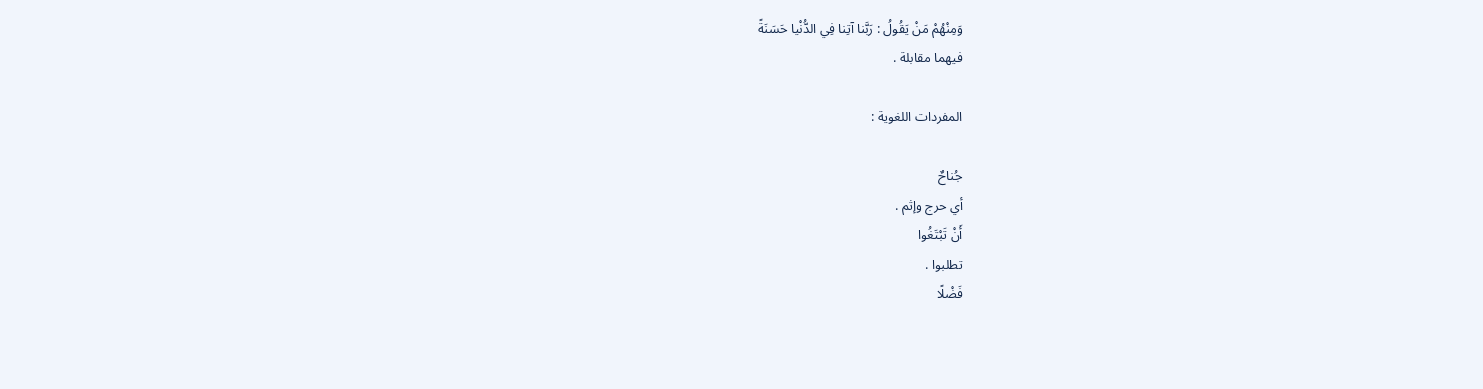وَمِنْهُمْ مَنْ يَقُولُ : رَبَّنا آتِنا فِي الدُّنْيا حَسَنَةً
فيهما مقابلة .

المفردات اللغوية :

جُناحٌ
أي حرج وإثم .
أَنْ تَبْتَغُوا
تطلبوا .
فَضْلًا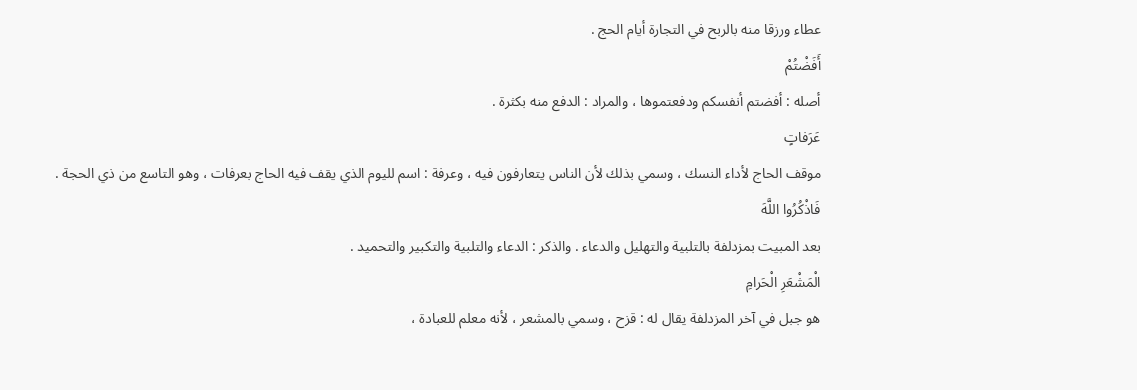عطاء ورزقا منه بالربح في التجارة أيام الحج .
أَفَضْتُمْ
أصله : أفضتم أنفسكم ودفعتموها ، والمراد : الدفع منه بكثرة .
عَرَفاتٍ
موقف الحاج لأداء النسك ، وسمي بذلك لأن الناس يتعارفون فيه ، وعرفة : اسم لليوم الذي يقف فيه الحاج بعرفات ، وهو التاسع من ذي الحجة .
فَاذْكُرُوا اللَّهَ
بعد المبيت بمزدلفة بالتلبية والتهليل والدعاء . والذكر : الدعاء والتلبية والتكبير والتحميد .
الْمَشْعَرِ الْحَرامِ
هو جبل في آخر المزدلفة يقال له : قزح ، وسمي بالمشعر ، لأنه معلم للعبادة ،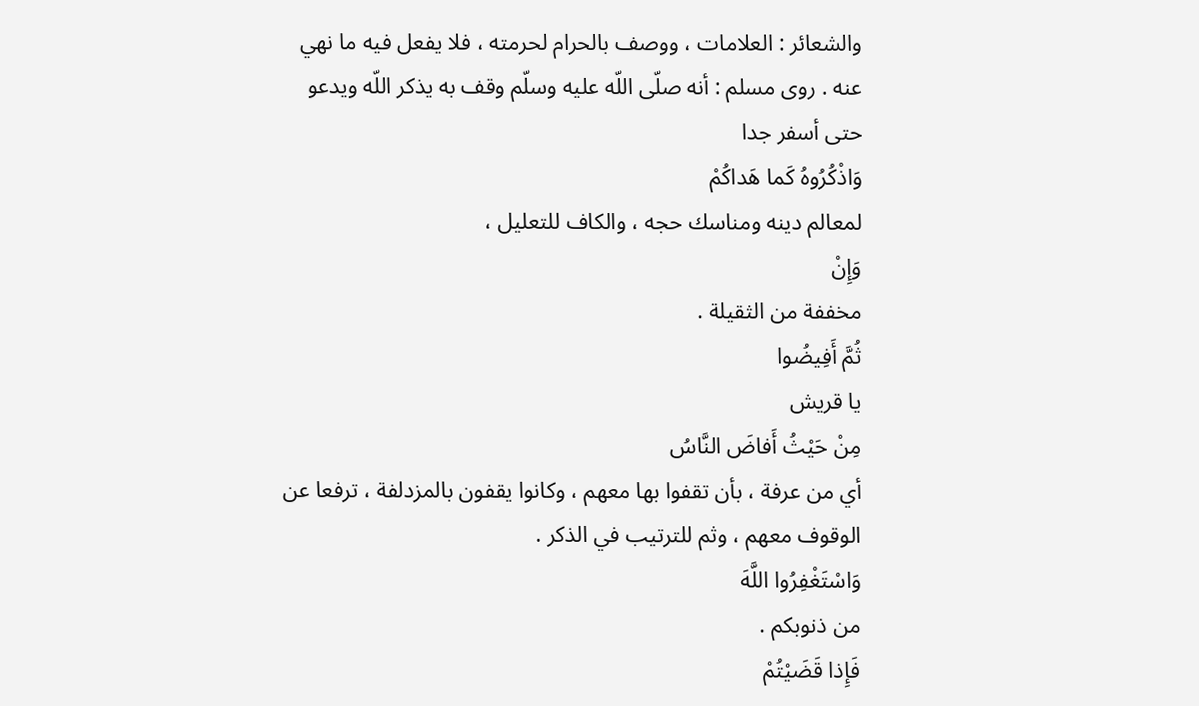والشعائر : العلامات ، ووصف بالحرام لحرمته ، فلا يفعل فيه ما نهي عنه . روى مسلم : أنه صلّى اللّه عليه وسلّم وقف به يذكر اللّه ويدعو حتى أسفر جدا
وَاذْكُرُوهُ كَما هَداكُمْ
لمعالم دينه ومناسك حجه ، والكاف للتعليل ،
وَإِنْ
مخففة من الثقيلة .
ثُمَّ أَفِيضُوا
يا قريش
مِنْ حَيْثُ أَفاضَ النَّاسُ
أي من عرفة ، بأن تقفوا بها معهم ، وكانوا يقفون بالمزدلفة ، ترفعا عن الوقوف معهم ، وثم للترتيب في الذكر .
وَاسْتَغْفِرُوا اللَّهَ
من ذنوبكم .
فَإِذا قَضَيْتُمْ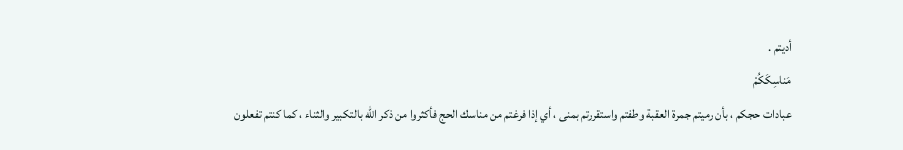أديتم .
مَناسِكَكُمْ
عبادات حجكم ، بأن رميتم جمرة العقبة وطفتم واستقررتم بمنى ، أي إذا فرغتم من مناسك الحج فأكثروا من ذكر اللّه بالتكبير والثناء ، كما كنتم تفعلون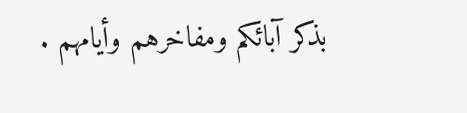بذكر آبائكم ومفاخرهم وأيامهم .